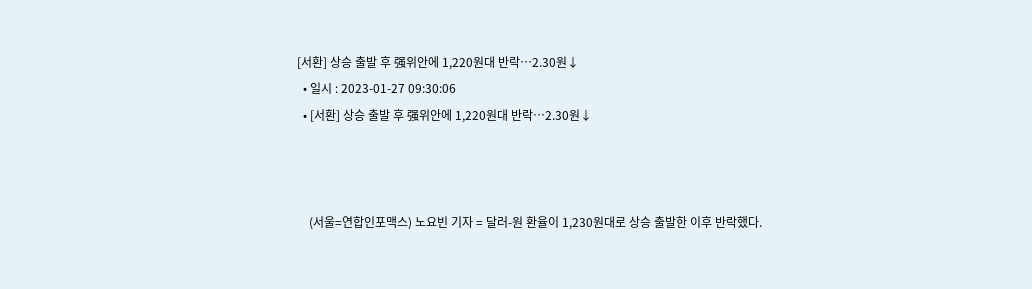[서환] 상승 출발 후 强위안에 1,220원대 반락…2.30원↓
  • 일시 : 2023-01-27 09:30:06
  • [서환] 상승 출발 후 强위안에 1,220원대 반락…2.30원↓



    (서울=연합인포맥스) 노요빈 기자 = 달러-원 환율이 1,230원대로 상승 출발한 이후 반락했다.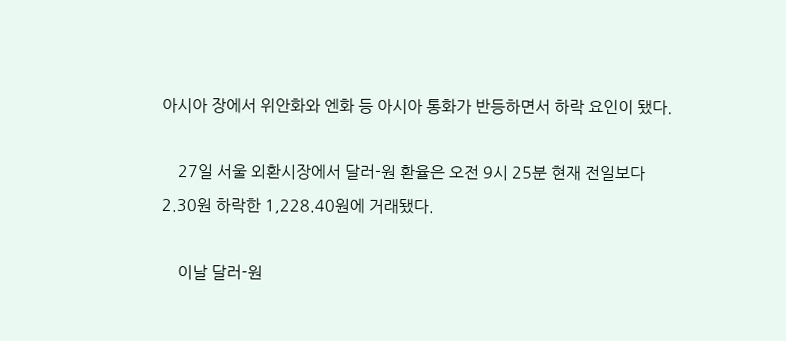아시아 장에서 위안화와 엔화 등 아시아 통화가 반등하면서 하락 요인이 됐다.

    27일 서울 외환시장에서 달러-원 환율은 오전 9시 25분 현재 전일보다 2.30원 하락한 1,228.40원에 거래됐다.

    이날 달러-원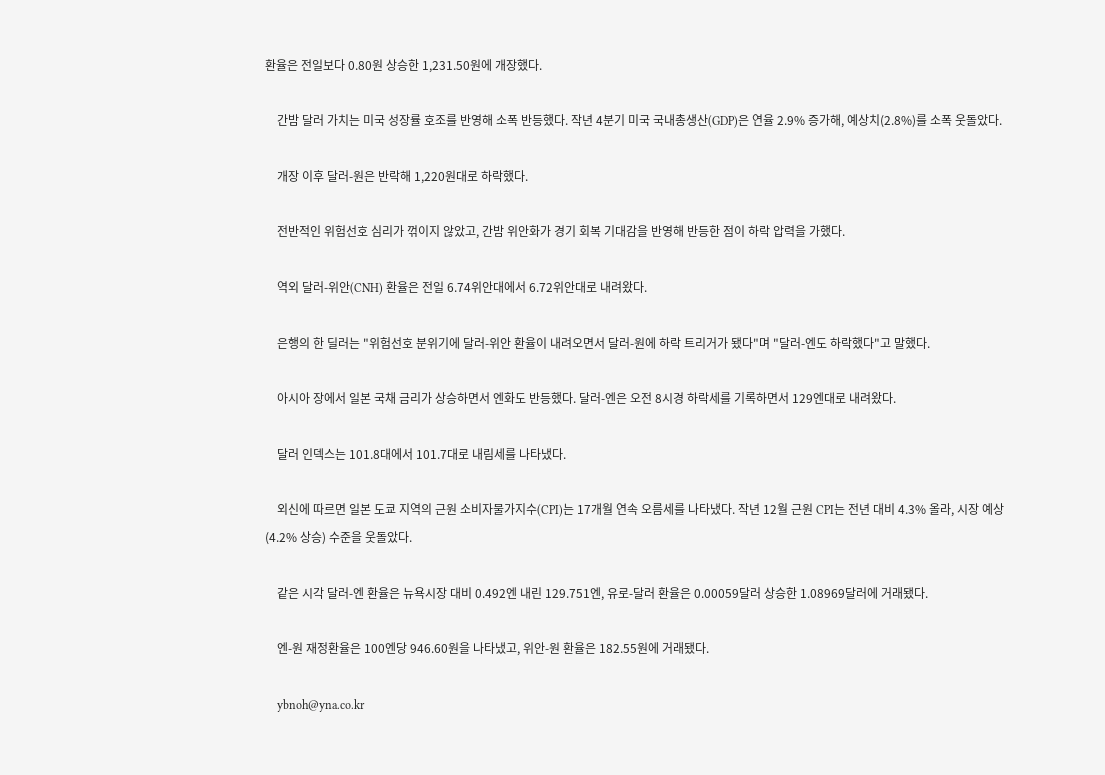환율은 전일보다 0.80원 상승한 1,231.50원에 개장했다.

    간밤 달러 가치는 미국 성장률 호조를 반영해 소폭 반등했다. 작년 4분기 미국 국내총생산(GDP)은 연율 2.9% 증가해, 예상치(2.8%)를 소폭 웃돌았다.

    개장 이후 달러-원은 반락해 1,220원대로 하락했다.

    전반적인 위험선호 심리가 꺾이지 않았고, 간밤 위안화가 경기 회복 기대감을 반영해 반등한 점이 하락 압력을 가했다.

    역외 달러-위안(CNH) 환율은 전일 6.74위안대에서 6.72위안대로 내려왔다.

    은행의 한 딜러는 "위험선호 분위기에 달러-위안 환율이 내려오면서 달러-원에 하락 트리거가 됐다"며 "달러-엔도 하락했다"고 말했다.

    아시아 장에서 일본 국채 금리가 상승하면서 엔화도 반등했다. 달러-엔은 오전 8시경 하락세를 기록하면서 129엔대로 내려왔다.

    달러 인덱스는 101.8대에서 101.7대로 내림세를 나타냈다.

    외신에 따르면 일본 도쿄 지역의 근원 소비자물가지수(CPI)는 17개월 연속 오름세를 나타냈다. 작년 12월 근원 CPI는 전년 대비 4.3% 올라, 시장 예상(4.2% 상승) 수준을 웃돌았다.

    같은 시각 달러-엔 환율은 뉴욕시장 대비 0.492엔 내린 129.751엔, 유로-달러 환율은 0.00059달러 상승한 1.08969달러에 거래됐다.

    엔-원 재정환율은 100엔당 946.60원을 나타냈고, 위안-원 환율은 182.55원에 거래됐다.

    ybnoh@yna.co.kr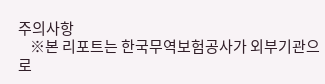주의사항
    ※본 리포트는 한국무역보험공사가 외부기관으로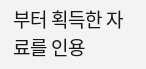부터 획득한 자료를 인용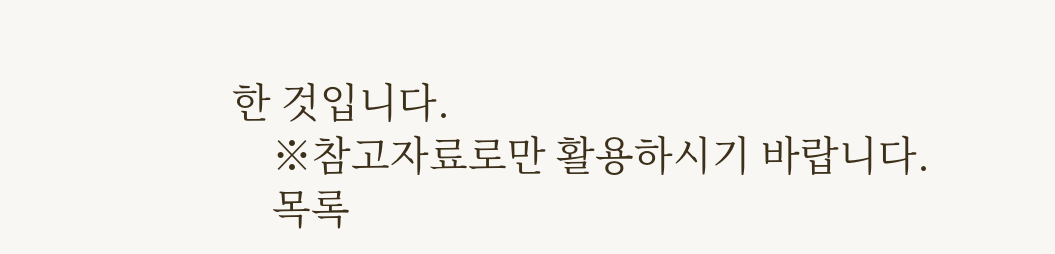한 것입니다.
    ※참고자료로만 활용하시기 바랍니다.
    목록